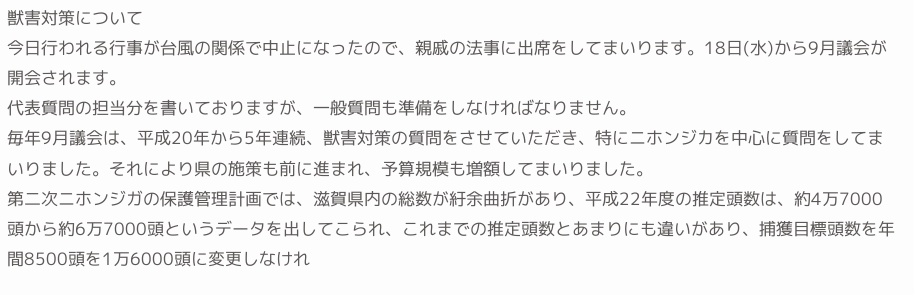獣害対策について
今日行われる行事が台風の関係で中止になったので、親戚の法事に出席をしてまいります。18日(水)から9月議会が開会されます。
代表質問の担当分を書いておりますが、一般質問も準備をしなければなりません。
毎年9月議会は、平成20年から5年連続、獣害対策の質問をさせていただき、特にニホンジカを中心に質問をしてまいりました。それにより県の施策も前に進まれ、予算規模も増額してまいりました。
第二次ニホンジガの保護管理計画では、滋賀県内の総数が紆余曲折があり、平成22年度の推定頭数は、約4万7000頭から約6万7000頭というデータを出してこられ、これまでの推定頭数とあまりにも違いがあり、捕獲目標頭数を年間8500頭を1万6000頭に変更しなけれ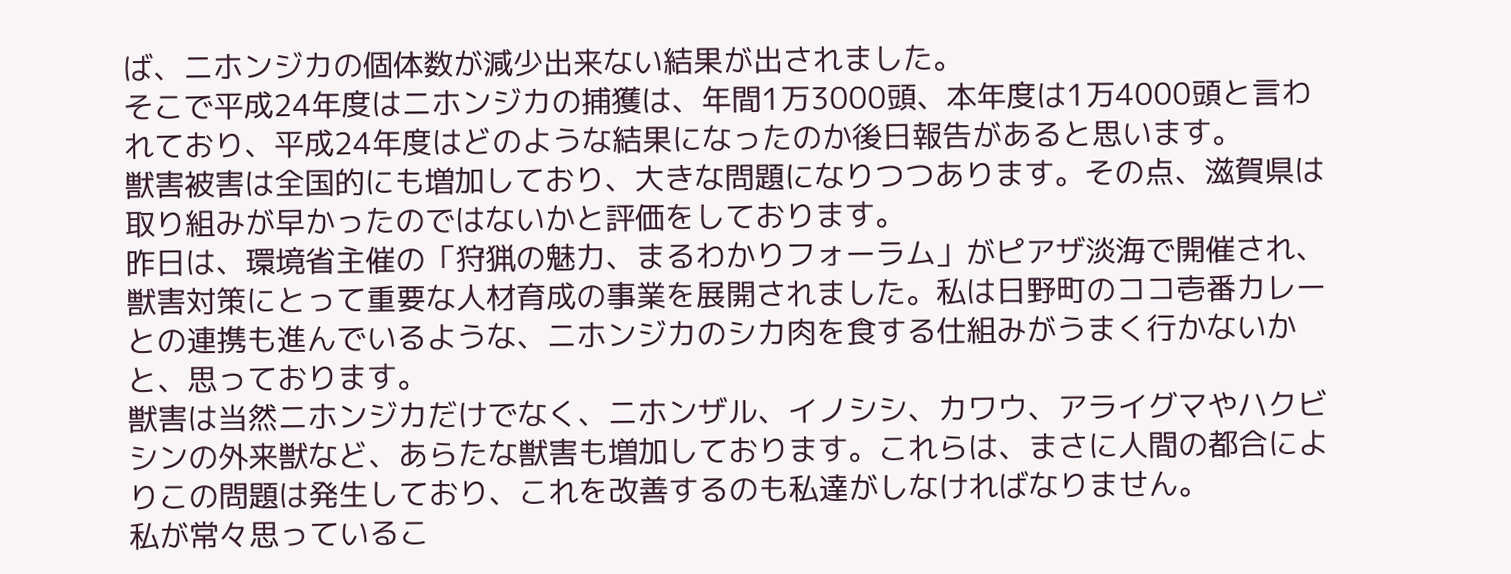ば、ニホンジカの個体数が減少出来ない結果が出されました。
そこで平成24年度はニホンジカの捕獲は、年間1万3000頭、本年度は1万4000頭と言われており、平成24年度はどのような結果になったのか後日報告があると思います。
獣害被害は全国的にも増加しており、大きな問題になりつつあります。その点、滋賀県は取り組みが早かったのではないかと評価をしております。
昨日は、環境省主催の「狩猟の魅力、まるわかりフォーラム」がピアザ淡海で開催され、獣害対策にとって重要な人材育成の事業を展開されました。私は日野町のココ壱番カレーとの連携も進んでいるような、ニホンジカのシカ肉を食する仕組みがうまく行かないかと、思っております。
獣害は当然ニホンジカだけでなく、ニホンザル、イノシシ、カワウ、アライグマやハクビシンの外来獣など、あらたな獣害も増加しております。これらは、まさに人間の都合によりこの問題は発生しており、これを改善するのも私達がしなければなりません。
私が常々思っているこ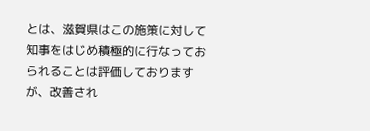とは、滋賀県はこの施策に対して知事をはじめ積極的に行なっておられることは評価しておりますが、改善され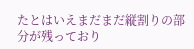たとはいえまだまだ縦割りの部分が残っており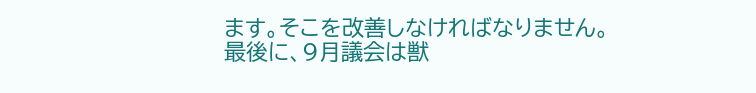ます。そこを改善しなければなりません。
最後に、9月議会は獣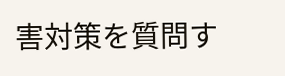害対策を質問す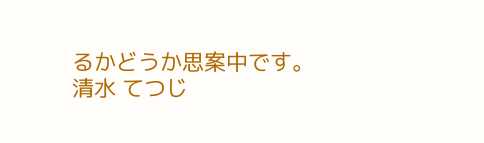るかどうか思案中です。
清水 てつじ